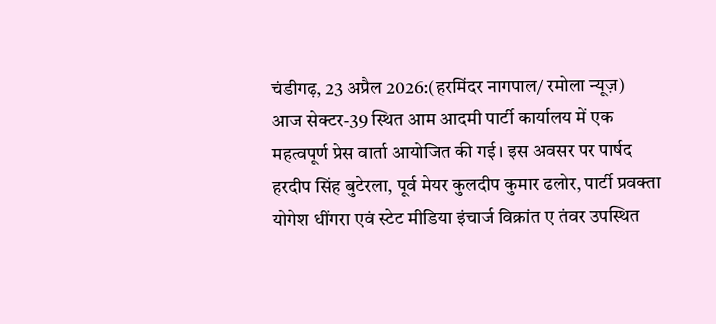चंडीगढ़, 23 अप्रैल 2026:(हरमिंदर नागपाल/ रमोला न्यूज़)
आज सेक्टर-39 स्थित आम आदमी पार्टी कार्यालय में एक महत्वपूर्ण प्रेस वार्ता आयोजित की गई। इस अवसर पर पार्षद हरदीप सिंह बुटेरला, पूर्व मेयर कुलदीप कुमार ढलोर, पार्टी प्रवक्ता योगेश धींगरा एवं स्टेट मीडिया इंचार्ज विक्रांत ए तंवर उपस्थित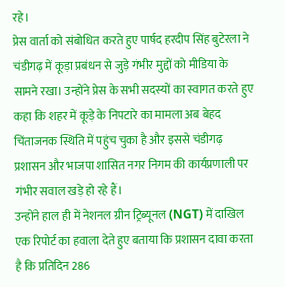रहे।
प्रेस वार्ता को संबोधित करते हुए पार्षद हरदीप सिंह बुटेरला ने चंडीगढ़ में कूड़ा प्रबंधन से जुड़े गंभीर मुद्दों को मीडिया के सामने रखा। उन्होंने प्रेस के सभी सदस्यों का स्वागत करते हुए कहा कि शहर में कूड़े के निपटारे का मामला अब बेहद चिंताजनक स्थिति में पहुंच चुका है और इससे चंडीगढ़ प्रशासन और भाजपा शासित नगर निगम की कार्यप्रणाली पर गंभीर सवाल खड़े हो रहे हैं।
उन्होंने हाल ही में नेशनल ग्रीन ट्रिब्यूनल (NGT) में दाखिल एक रिपोर्ट का हवाला देते हुए बताया कि प्रशासन दावा करता है कि प्रतिदिन 286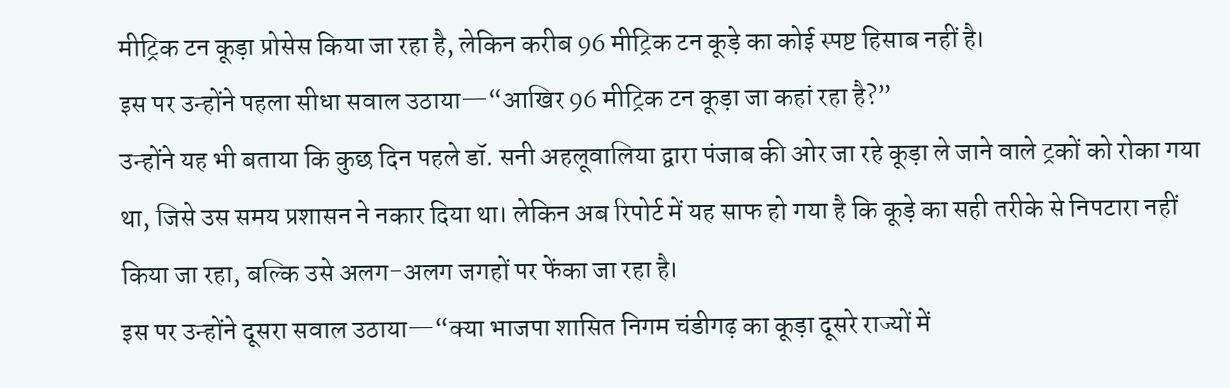मीट्रिक टन कूड़ा प्रोसेस किया जा रहा है, लेकिन करीब 96 मीट्रिक टन कूड़े का कोई स्पष्ट हिसाब नहीं है।
इस पर उन्होंने पहला सीधा सवाल उठाया—“आखिर 96 मीट्रिक टन कूड़ा जा कहां रहा है?”
उन्होंने यह भी बताया कि कुछ दिन पहले डॉ. सनी अहलूवालिया द्वारा पंजाब की ओर जा रहे कूड़ा ले जाने वाले ट्रकों को रोका गया था, जिसे उस समय प्रशासन ने नकार दिया था। लेकिन अब रिपोर्ट में यह साफ हो गया है कि कूड़े का सही तरीके से निपटारा नहीं किया जा रहा, बल्कि उसे अलग-अलग जगहों पर फेंका जा रहा है।
इस पर उन्होंने दूसरा सवाल उठाया—“क्या भाजपा शासित निगम चंडीगढ़ का कूड़ा दूसरे राज्यों में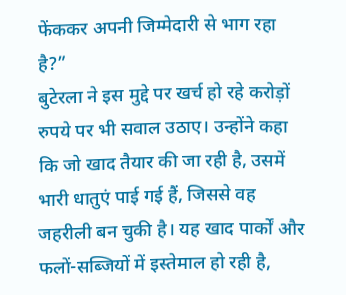फेंककर अपनी जिम्मेदारी से भाग रहा है?”
बुटेरला ने इस मुद्दे पर खर्च हो रहे करोड़ों रुपये पर भी सवाल उठाए। उन्होंने कहा कि जो खाद तैयार की जा रही है, उसमें भारी धातुएं पाई गई हैं, जिससे वह जहरीली बन चुकी है। यह खाद पार्कों और फलों-सब्जियों में इस्तेमाल हो रही है,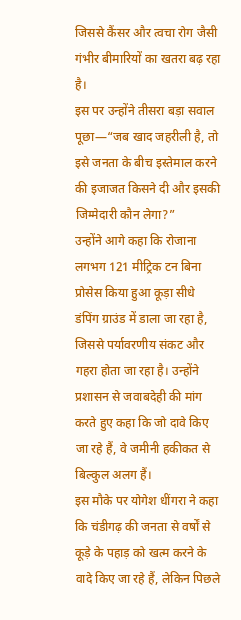जिससे कैंसर और त्वचा रोग जैसी गंभीर बीमारियों का खतरा बढ़ रहा है।
इस पर उन्होंने तीसरा बड़ा सवाल पूछा—“जब खाद जहरीली है, तो इसे जनता के बीच इस्तेमाल करने की इजाजत किसने दी और इसकी जिम्मेदारी कौन लेगा?”
उन्होंने आगे कहा कि रोजाना लगभग 121 मीट्रिक टन बिना प्रोसेस किया हुआ कूड़ा सीधे डंपिंग ग्राउंड में डाला जा रहा है, जिससे पर्यावरणीय संकट और गहरा होता जा रहा है। उन्होंने प्रशासन से जवाबदेही की मांग करते हुए कहा कि जो दावे किए जा रहे हैं, वे जमीनी हकीकत से बिल्कुल अलग हैं।
इस मौके पर योगेश धींगरा ने कहा कि चंडीगढ़ की जनता से वर्षों से कूड़े के पहाड़ को खत्म करने के वादे किए जा रहे हैं, लेकिन पिछले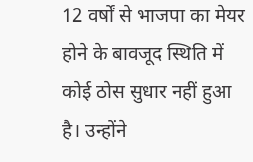12 वर्षों से भाजपा का मेयर होने के बावजूद स्थिति में कोई ठोस सुधार नहीं हुआ है। उन्होंने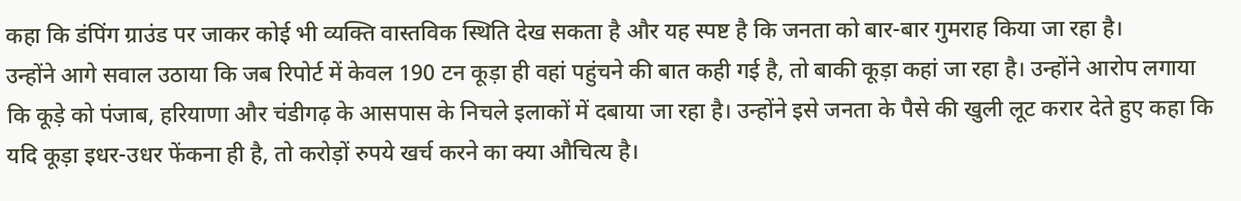कहा कि डंपिंग ग्राउंड पर जाकर कोई भी व्यक्ति वास्तविक स्थिति देख सकता है और यह स्पष्ट है कि जनता को बार-बार गुमराह किया जा रहा है।
उन्होंने आगे सवाल उठाया कि जब रिपोर्ट में केवल 190 टन कूड़ा ही वहां पहुंचने की बात कही गई है, तो बाकी कूड़ा कहां जा रहा है। उन्होंने आरोप लगाया कि कूड़े को पंजाब, हरियाणा और चंडीगढ़ के आसपास के निचले इलाकों में दबाया जा रहा है। उन्होंने इसे जनता के पैसे की खुली लूट करार देते हुए कहा कि यदि कूड़ा इधर-उधर फेंकना ही है, तो करोड़ों रुपये खर्च करने का क्या औचित्य है।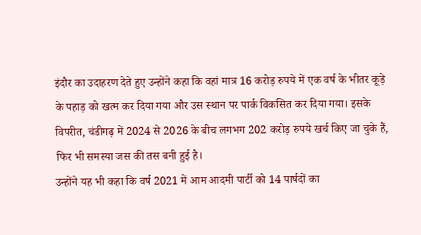इंदौर का उदाहरण देते हुए उन्होंने कहा कि वहां मात्र 16 करोड़ रुपये में एक वर्ष के भीतर कूड़े के पहाड़ को खत्म कर दिया गया और उस स्थान पर पार्क विकसित कर दिया गया। इसके विपरीत, चंडीगढ़ में 2024 से 2026 के बीच लगभग 202 करोड़ रुपये खर्च किए जा चुके हैं, फिर भी समस्या जस की तस बनी हुई है।
उन्होंने यह भी कहा कि वर्ष 2021 में आम आदमी पार्टी को 14 पार्षदों का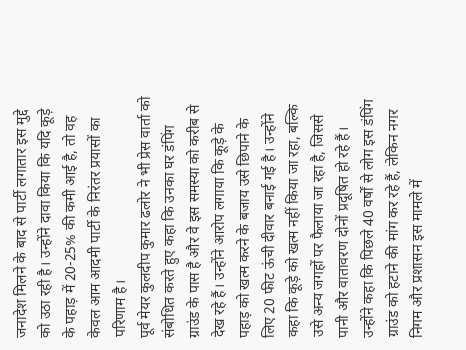जनादेश मिलने के बाद से पार्टी लगातार इस मुद्दे को उठा रही है। उन्होंने दावा किया कि यदि कूड़े के पहाड़ में 20-25% की कमी आई है, तो वह केवल आम आदमी पार्टी के निरंतर प्रयासों का परिणाम है।
पूर्व मेयर कुलदीप कुमार ढलोर ने भी प्रेस वार्ता को संबोधित करते हुए कहा कि उनका घर डंपिंग ग्राउंड के पास है और वे इस समस्या को करीब से देख रहे हैं। उन्होंने आरोप लगाया कि कूड़े के पहाड़ को खत्म करने के बजाय उसे छिपाने के लिए 20 फीट ऊंची दीवार बनाई गई है। उन्होंने कहा कि कूड़े को खत्म नहीं किया जा रहा, बल्कि उसे अन्य जगहों पर फैलाया जा रहा है, जिससे पानी और वातावरण दोनों प्रदूषित हो रहे हैं।
उन्होंने कहा कि पिछले 40 वर्षों से लोग इस डंपिंग ग्राउंड को हटाने की मांग कर रहे हैं, लेकिन नगर निगम और प्रशासन इस मामले में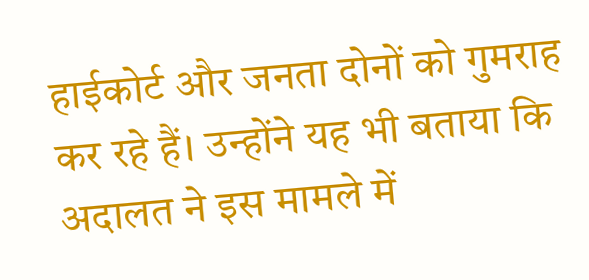हाईकोर्ट और जनता दोनों को गुमराह कर रहे हैं। उन्होंने यह भी बताया कि अदालत ने इस मामले में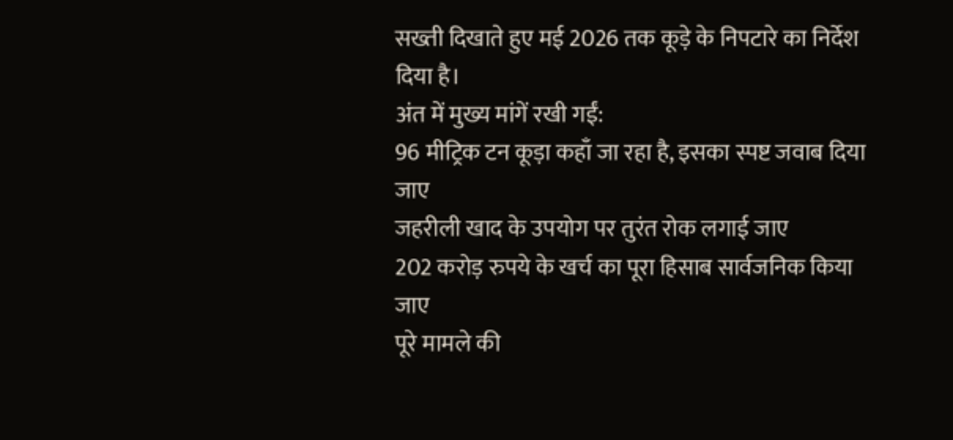सख्ती दिखाते हुए मई 2026 तक कूड़े के निपटारे का निर्देश दिया है।
अंत में मुख्य मांगें रखी गईं:
96 मीट्रिक टन कूड़ा कहाँ जा रहा है, इसका स्पष्ट जवाब दिया जाए
जहरीली खाद के उपयोग पर तुरंत रोक लगाई जाए
202 करोड़ रुपये के खर्च का पूरा हिसाब सार्वजनिक किया जाए
पूरे मामले की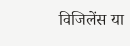विजिलेंस या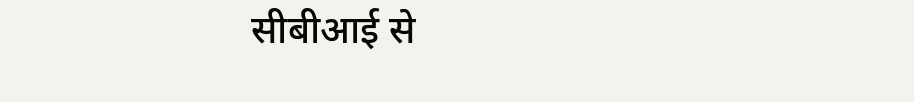सीबीआई से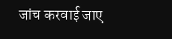जांच करवाई जाए